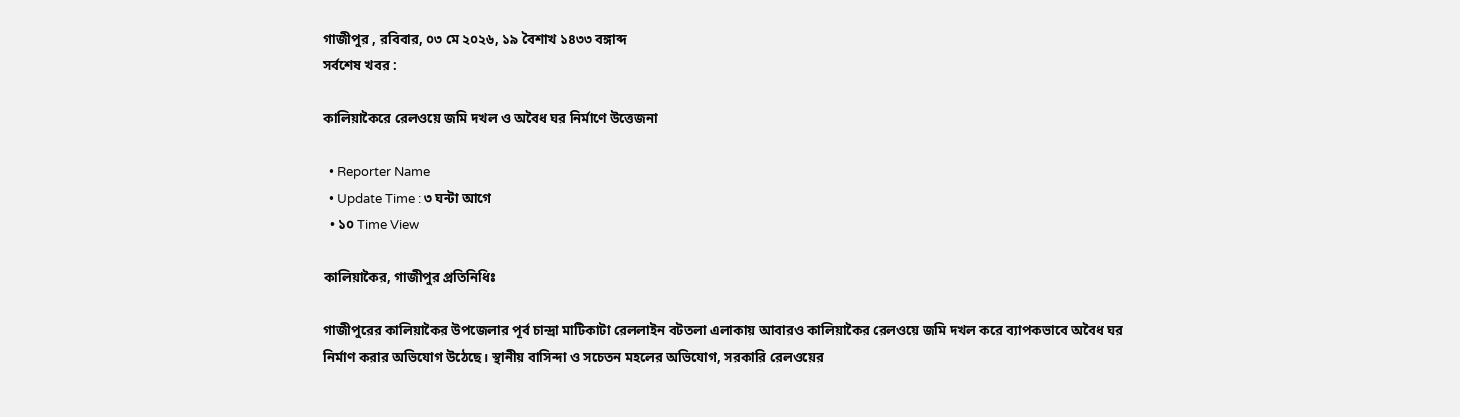গাজীপুর , রবিবার, ০৩ মে ২০২৬, ১৯ বৈশাখ ১৪৩৩ বঙ্গাব্দ
সর্বশেষ খবর :

কালিয়াকৈরে রেলওয়ে জমি দখল ও অবৈধ ঘর নির্মাণে উত্তেজনা

  • Reporter Name
  • Update Time : ৩ ঘন্টা আগে
  • ১০ Time View

কালিয়াকৈর, গাজীপুর প্রতিনিধিঃ

গাজীপুরের কালিয়াকৈর উপজেলার পূর্ব চান্দ্রা মাটিকাটা রেললাইন বটতলা এলাকায় আবারও কালিয়াকৈর রেলওয়ে জমি দখল করে ব্যাপকভাবে অবৈধ ঘর নির্মাণ করার অভিযোগ উঠেছে। স্থানীয় বাসিন্দা ও সচেতন মহলের অভিযোগ, সরকারি রেলওয়ের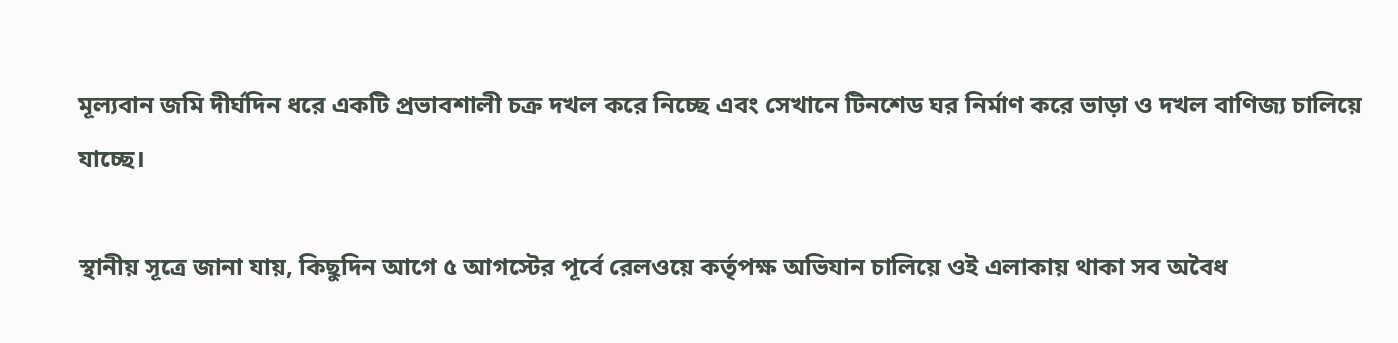মূল্যবান জমি দীর্ঘদিন ধরে একটি প্রভাবশালী চক্র দখল করে নিচ্ছে এবং সেখানে টিনশেড ঘর নির্মাণ করে ভাড়া ও দখল বাণিজ্য চালিয়ে যাচ্ছে।

স্থানীয় সূত্রে জানা যায়, কিছুদিন আগে ৫ আগস্টের পূর্বে রেলওয়ে কর্তৃপক্ষ অভিযান চালিয়ে ওই এলাকায় থাকা সব অবৈধ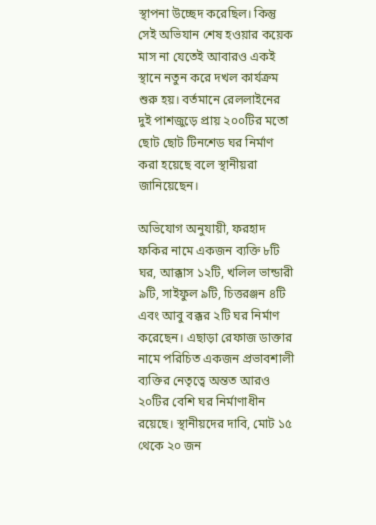স্থাপনা উচ্ছেদ করেছিল। কিন্তু সেই অভিযান শেষ হওয়ার কয়েক মাস না যেতেই আবারও একই স্থানে নতুন করে দখল কার্যক্রম শুরু হয়। বর্তমানে রেললাইনের দুই পাশজুড়ে প্রায় ২০০টির মতো ছোট ছোট টিনশেড ঘর নির্মাণ করা হয়েছে বলে স্থানীয়রা জানিয়েছেন।

অভিযোগ অনুযায়ী, ফরহাদ ফকির নামে একজন ব্যক্তি ৮টি ঘর, আক্কাস ১২টি, খলিল ভান্ডারী ৯টি, সাইফুল ৯টি, চিত্তরঞ্জন ৪টি এবং আবু বক্কর ২টি ঘর নির্মাণ করেছেন। এছাড়া রেফাজ ডাক্তার নামে পরিচিত একজন প্রভাবশালী ব্যক্তির নেতৃত্বে অন্তত আরও ২০টির বেশি ঘর নির্মাণাধীন রয়েছে। স্থানীয়দের দাবি, মোট ১৫ থেকে ২০ জন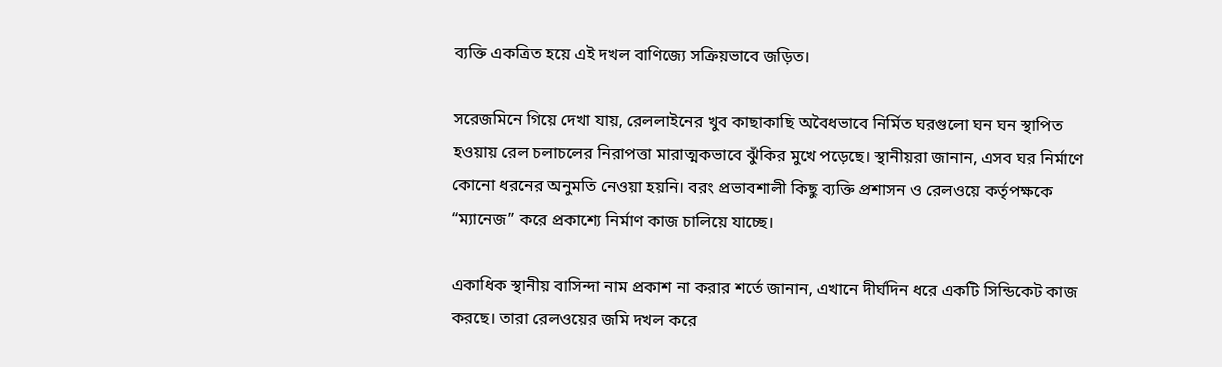ব্যক্তি একত্রিত হয়ে এই দখল বাণিজ্যে সক্রিয়ভাবে জড়িত।

সরেজমিনে গিয়ে দেখা যায়, রেললাইনের খুব কাছাকাছি অবৈধভাবে নির্মিত ঘরগুলো ঘন ঘন স্থাপিত হওয়ায় রেল চলাচলের নিরাপত্তা মারাত্মকভাবে ঝুঁকির মুখে পড়েছে। স্থানীয়রা জানান, এসব ঘর নির্মাণে কোনো ধরনের অনুমতি নেওয়া হয়নি। বরং প্রভাবশালী কিছু ব্যক্তি প্রশাসন ও রেলওয়ে কর্তৃপক্ষকে “ম্যানেজ” করে প্রকাশ্যে নির্মাণ কাজ চালিয়ে যাচ্ছে।

একাধিক স্থানীয় বাসিন্দা নাম প্রকাশ না করার শর্তে জানান, এখানে দীর্ঘদিন ধরে একটি সিন্ডিকেট কাজ করছে। তারা রেলওয়ের জমি দখল করে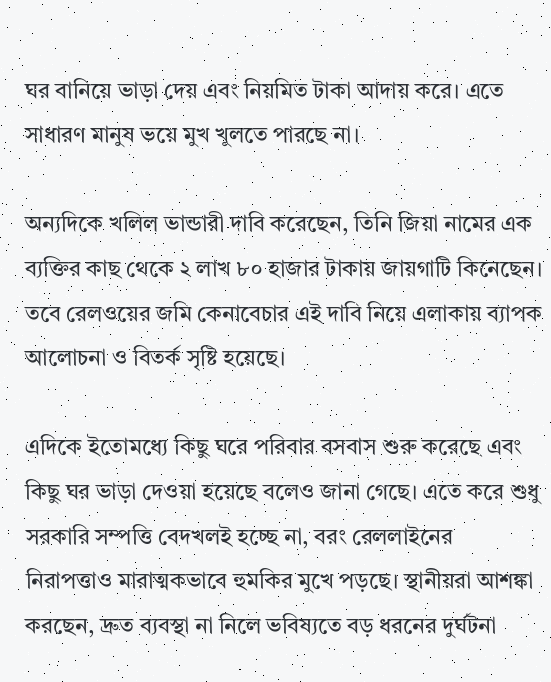ঘর বানিয়ে ভাড়া দেয় এবং নিয়মিত টাকা আদায় করে। এতে সাধারণ মানুষ ভয়ে মুখ খুলতে পারছে না।

অন্যদিকে খলিল ভান্ডারী দাবি করেছেন, তিনি জিয়া নামের এক ব্যক্তির কাছ থেকে ২ লাখ ৮০ হাজার টাকায় জায়গাটি কিনেছেন। তবে রেলওয়ের জমি কেনাবেচার এই দাবি নিয়ে এলাকায় ব্যাপক আলোচনা ও বিতর্ক সৃষ্টি হয়েছে।

এদিকে ইতোমধ্যে কিছু ঘরে পরিবার বসবাস শুরু করেছে এবং কিছু ঘর ভাড়া দেওয়া হয়েছে বলেও জানা গেছে। এতে করে শুধু সরকারি সম্পত্তি বেদখলই হচ্ছে না, বরং রেললাইনের নিরাপত্তাও মারাত্মকভাবে হুমকির মুখে পড়ছে। স্থানীয়রা আশঙ্কা করছেন, দ্রুত ব্যবস্থা না নিলে ভবিষ্যতে বড় ধরনের দুর্ঘটনা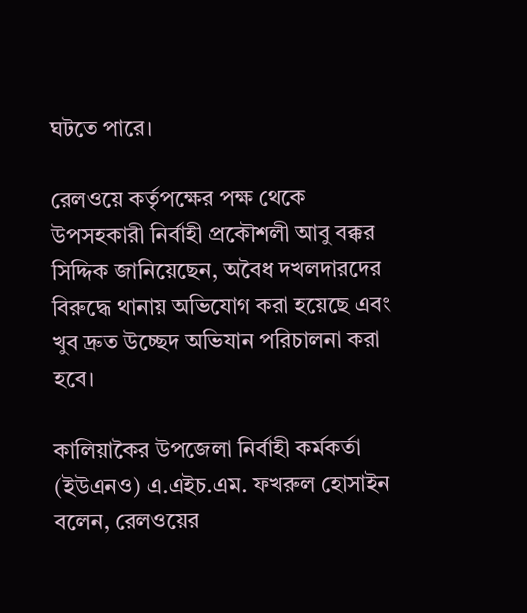ঘটতে পারে।

রেলওয়ে কর্তৃপক্ষের পক্ষ থেকে উপসহকারী নির্বাহী প্রকৌশলী আবু বক্কর সিদ্দিক জানিয়েছেন, অবৈধ দখলদারদের বিরুদ্ধে থানায় অভিযোগ করা হয়েছে এবং খুব দ্রুত উচ্ছেদ অভিযান পরিচালনা করা হবে।

কালিয়াকৈর উপজেলা নির্বাহী কর্মকর্তা (ইউএনও) এ.এইচ.এম. ফখরুল হোসাইন বলেন, রেলওয়ের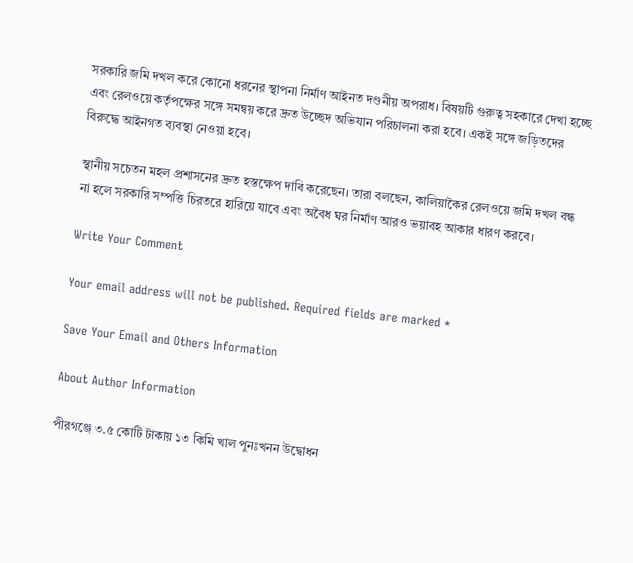সরকারি জমি দখল করে কোনো ধরনের স্থাপনা নির্মাণ আইনত দণ্ডনীয় অপরাধ। বিষয়টি গুরুত্ব সহকারে দেখা হচ্ছে এবং রেলওয়ে কর্তৃপক্ষের সঙ্গে সমন্বয় করে দ্রুত উচ্ছেদ অভিযান পরিচালনা করা হবে। একই সঙ্গে জড়িতদের বিরুদ্ধে আইনগত ব্যবস্থা নেওয়া হবে।

স্থানীয় সচেতন মহল প্রশাসনের দ্রুত হস্তক্ষেপ দাবি করেছেন। তারা বলছেন, কালিয়াকৈর রেলওয়ে জমি দখল বন্ধ না হলে সরকারি সম্পত্তি চিরতরে হারিয়ে যাবে এবং অবৈধ ঘর নির্মাণ আরও ভয়াবহ আকার ধারণ করবে।

Write Your Comment

Your email address will not be published. Required fields are marked *

Save Your Email and Others Information

About Author Information

পীরগঞ্জে ৩.৫ কোটি টাকায় ১৩ কিমি খাল পুনঃখনন উদ্বোধন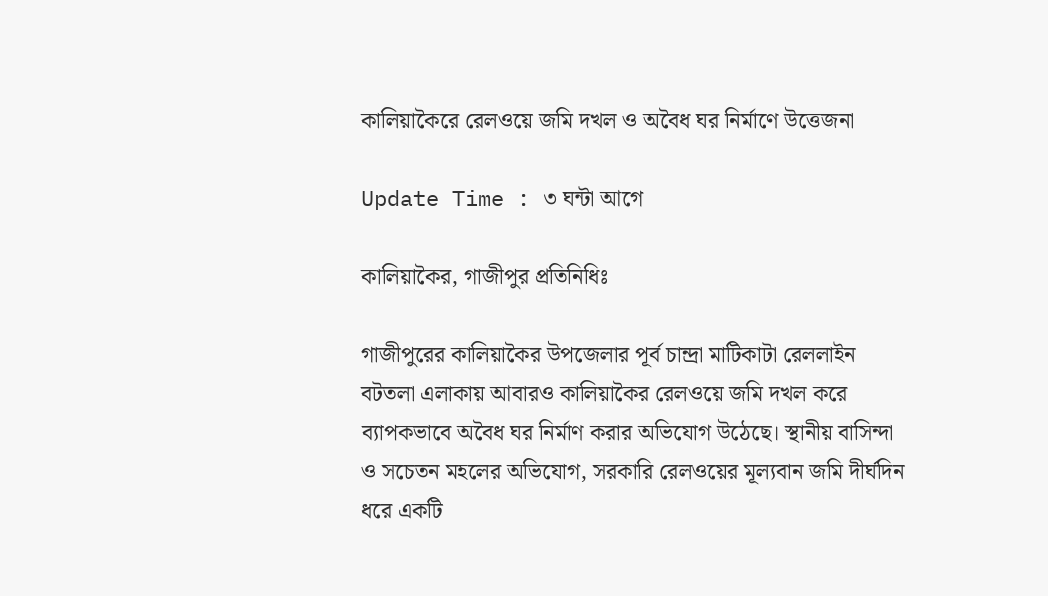কালিয়াকৈরে রেলওয়ে জমি দখল ও অবৈধ ঘর নির্মাণে উত্তেজনা

Update Time : ৩ ঘন্টা আগে

কালিয়াকৈর, গাজীপুর প্রতিনিধিঃ

গাজীপুরের কালিয়াকৈর উপজেলার পূর্ব চান্দ্রা মাটিকাটা রেললাইন বটতলা এলাকায় আবারও কালিয়াকৈর রেলওয়ে জমি দখল করে ব্যাপকভাবে অবৈধ ঘর নির্মাণ করার অভিযোগ উঠেছে। স্থানীয় বাসিন্দা ও সচেতন মহলের অভিযোগ, সরকারি রেলওয়ের মূল্যবান জমি দীর্ঘদিন ধরে একটি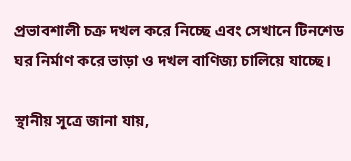প্রভাবশালী চক্র দখল করে নিচ্ছে এবং সেখানে টিনশেড ঘর নির্মাণ করে ভাড়া ও দখল বাণিজ্য চালিয়ে যাচ্ছে।

স্থানীয় সূত্রে জানা যায়,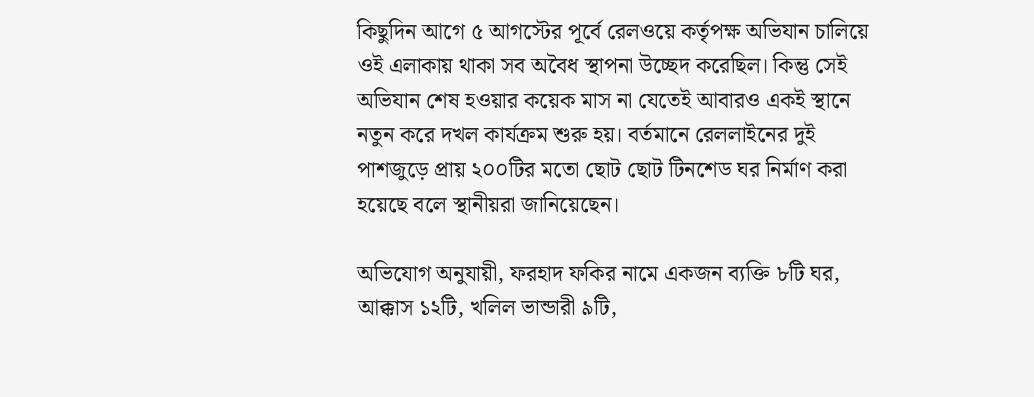কিছুদিন আগে ৫ আগস্টের পূর্বে রেলওয়ে কর্তৃপক্ষ অভিযান চালিয়ে ওই এলাকায় থাকা সব অবৈধ স্থাপনা উচ্ছেদ করেছিল। কিন্তু সেই অভিযান শেষ হওয়ার কয়েক মাস না যেতেই আবারও একই স্থানে নতুন করে দখল কার্যক্রম শুরু হয়। বর্তমানে রেললাইনের দুই পাশজুড়ে প্রায় ২০০টির মতো ছোট ছোট টিনশেড ঘর নির্মাণ করা হয়েছে বলে স্থানীয়রা জানিয়েছেন।

অভিযোগ অনুযায়ী, ফরহাদ ফকির নামে একজন ব্যক্তি ৮টি ঘর, আক্কাস ১২টি, খলিল ভান্ডারী ৯টি,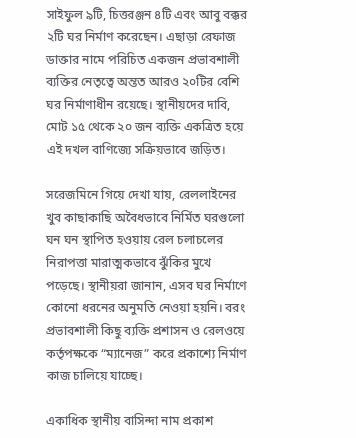সাইফুল ৯টি, চিত্তরঞ্জন ৪টি এবং আবু বক্কর ২টি ঘর নির্মাণ করেছেন। এছাড়া রেফাজ ডাক্তার নামে পরিচিত একজন প্রভাবশালী ব্যক্তির নেতৃত্বে অন্তত আরও ২০টির বেশি ঘর নির্মাণাধীন রয়েছে। স্থানীয়দের দাবি, মোট ১৫ থেকে ২০ জন ব্যক্তি একত্রিত হয়ে এই দখল বাণিজ্যে সক্রিয়ভাবে জড়িত।

সরেজমিনে গিয়ে দেখা যায়, রেললাইনের খুব কাছাকাছি অবৈধভাবে নির্মিত ঘরগুলো ঘন ঘন স্থাপিত হওয়ায় রেল চলাচলের নিরাপত্তা মারাত্মকভাবে ঝুঁকির মুখে পড়েছে। স্থানীয়রা জানান, এসব ঘর নির্মাণে কোনো ধরনের অনুমতি নেওয়া হয়নি। বরং প্রভাবশালী কিছু ব্যক্তি প্রশাসন ও রেলওয়ে কর্তৃপক্ষকে “ম্যানেজ” করে প্রকাশ্যে নির্মাণ কাজ চালিয়ে যাচ্ছে।

একাধিক স্থানীয় বাসিন্দা নাম প্রকাশ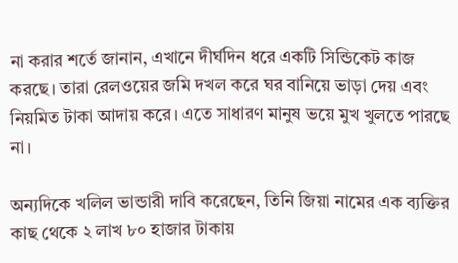না করার শর্তে জানান, এখানে দীর্ঘদিন ধরে একটি সিন্ডিকেট কাজ করছে। তারা রেলওয়ের জমি দখল করে ঘর বানিয়ে ভাড়া দেয় এবং নিয়মিত টাকা আদায় করে। এতে সাধারণ মানুষ ভয়ে মুখ খুলতে পারছে না।

অন্যদিকে খলিল ভান্ডারী দাবি করেছেন, তিনি জিয়া নামের এক ব্যক্তির কাছ থেকে ২ লাখ ৮০ হাজার টাকায়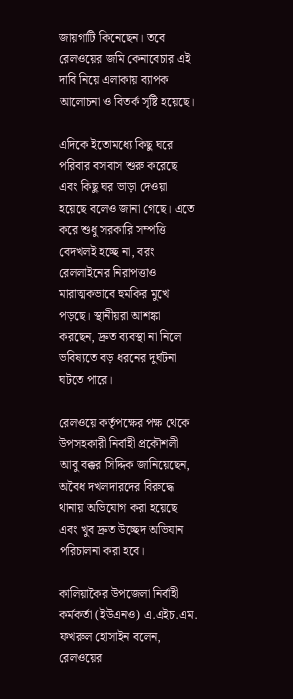জায়গাটি কিনেছেন। তবে রেলওয়ের জমি কেনাবেচার এই দাবি নিয়ে এলাকায় ব্যাপক আলোচনা ও বিতর্ক সৃষ্টি হয়েছে।

এদিকে ইতোমধ্যে কিছু ঘরে পরিবার বসবাস শুরু করেছে এবং কিছু ঘর ভাড়া দেওয়া হয়েছে বলেও জানা গেছে। এতে করে শুধু সরকারি সম্পত্তি বেদখলই হচ্ছে না, বরং রেললাইনের নিরাপত্তাও মারাত্মকভাবে হুমকির মুখে পড়ছে। স্থানীয়রা আশঙ্কা করছেন, দ্রুত ব্যবস্থা না নিলে ভবিষ্যতে বড় ধরনের দুর্ঘটনা ঘটতে পারে।

রেলওয়ে কর্তৃপক্ষের পক্ষ থেকে উপসহকারী নির্বাহী প্রকৌশলী আবু বক্কর সিদ্দিক জানিয়েছেন, অবৈধ দখলদারদের বিরুদ্ধে থানায় অভিযোগ করা হয়েছে এবং খুব দ্রুত উচ্ছেদ অভিযান পরিচালনা করা হবে।

কালিয়াকৈর উপজেলা নির্বাহী কর্মকর্তা (ইউএনও) এ.এইচ.এম. ফখরুল হোসাইন বলেন, রেলওয়ের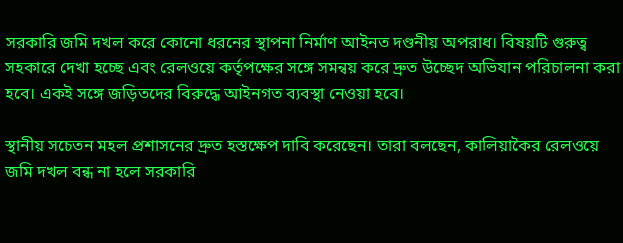সরকারি জমি দখল করে কোনো ধরনের স্থাপনা নির্মাণ আইনত দণ্ডনীয় অপরাধ। বিষয়টি গুরুত্ব সহকারে দেখা হচ্ছে এবং রেলওয়ে কর্তৃপক্ষের সঙ্গে সমন্বয় করে দ্রুত উচ্ছেদ অভিযান পরিচালনা করা হবে। একই সঙ্গে জড়িতদের বিরুদ্ধে আইনগত ব্যবস্থা নেওয়া হবে।

স্থানীয় সচেতন মহল প্রশাসনের দ্রুত হস্তক্ষেপ দাবি করেছেন। তারা বলছেন, কালিয়াকৈর রেলওয়ে জমি দখল বন্ধ না হলে সরকারি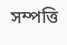সম্পত্তি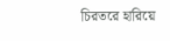চিরতরে হারিয়ে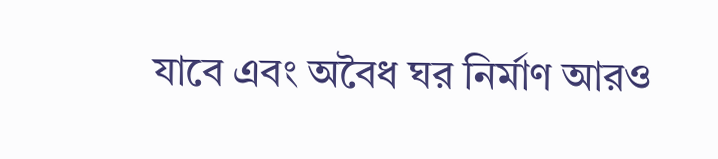যাবে এবং অবৈধ ঘর নির্মাণ আরও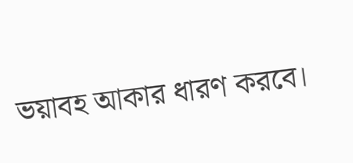ভয়াবহ আকার ধারণ করবে।